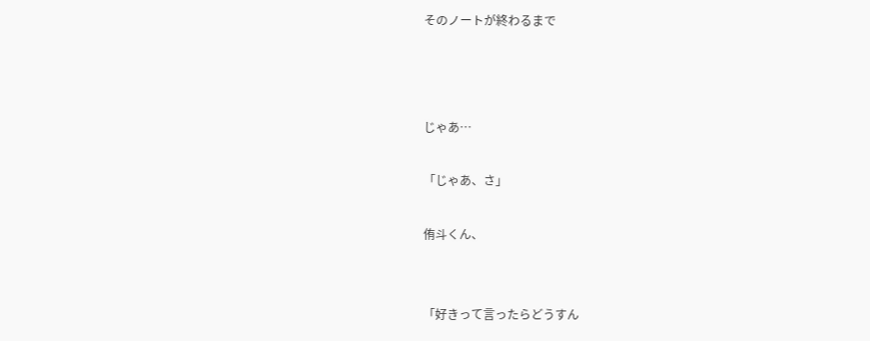そのノートが終わるまで



じゃあ…

「じゃあ、さ」

侑斗くん、


「好きって言ったらどうすん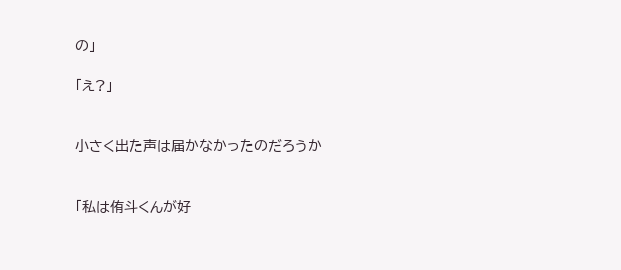の」

「え?」


小さく出た声は届かなかったのだろうか


「私は侑斗くんが好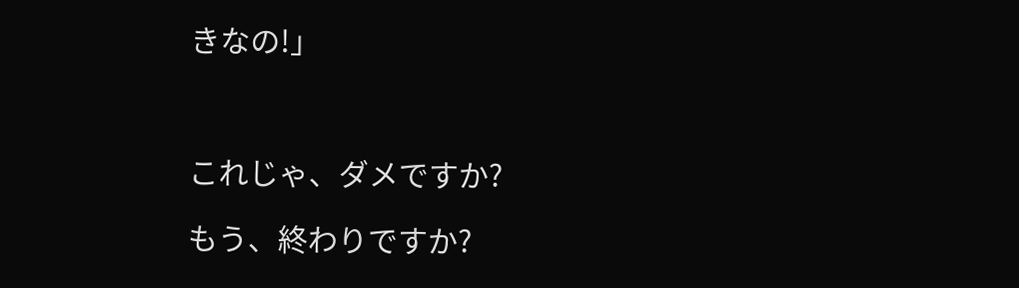きなの!」



これじゃ、ダメですか?

もう、終わりですか?